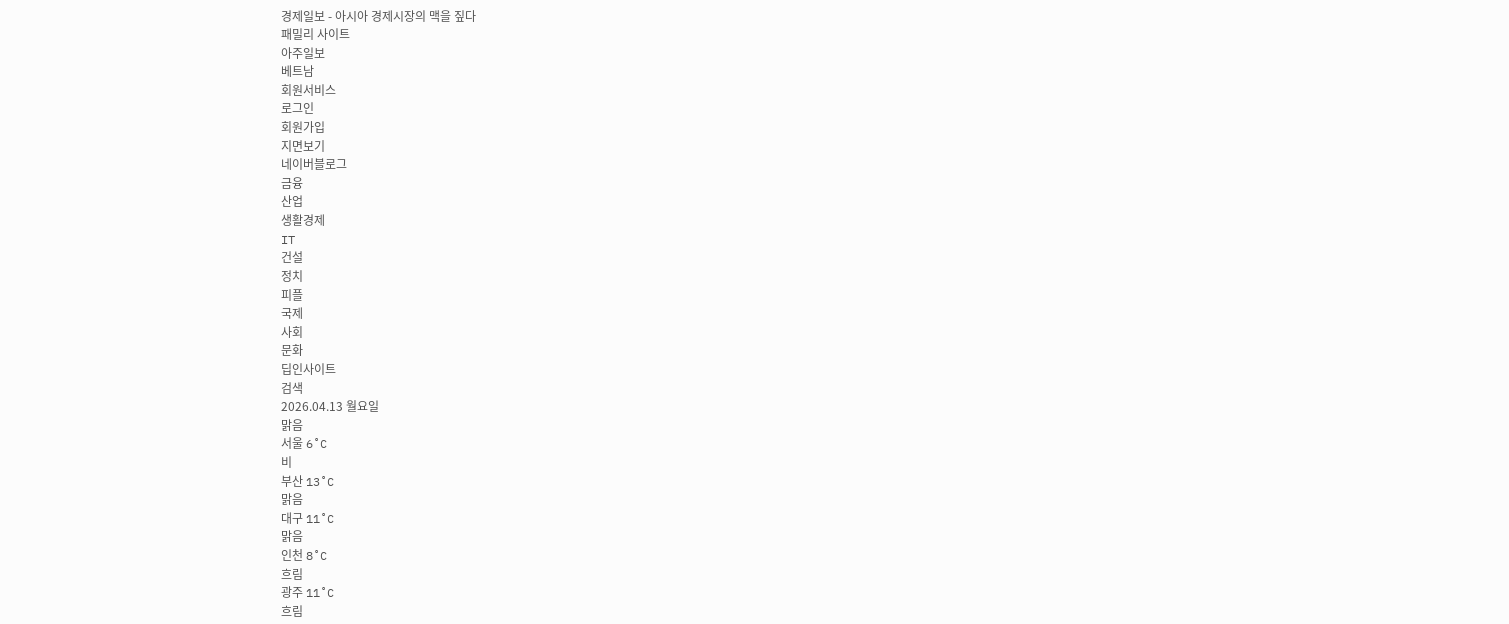경제일보 - 아시아 경제시장의 맥을 짚다
패밀리 사이트
아주일보
베트남
회원서비스
로그인
회원가입
지면보기
네이버블로그
금융
산업
생활경제
IT
건설
정치
피플
국제
사회
문화
딥인사이트
검색
2026.04.13 월요일
맑음
서울 6˚C
비
부산 13˚C
맑음
대구 11˚C
맑음
인천 8˚C
흐림
광주 11˚C
흐림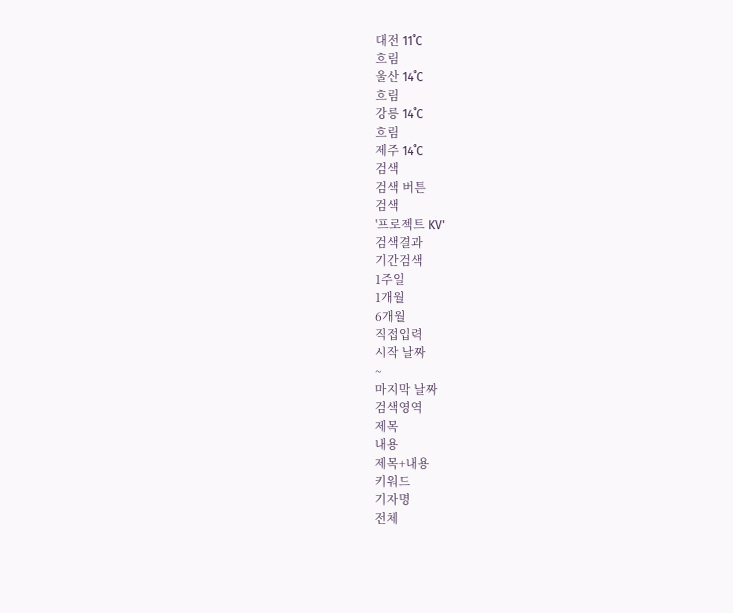대전 11˚C
흐림
울산 14˚C
흐림
강릉 14˚C
흐림
제주 14˚C
검색
검색 버튼
검색
'프로젝트 KV'
검색결과
기간검색
1주일
1개월
6개월
직접입력
시작 날짜
~
마지막 날짜
검색영역
제목
내용
제목+내용
키워드
기자명
전체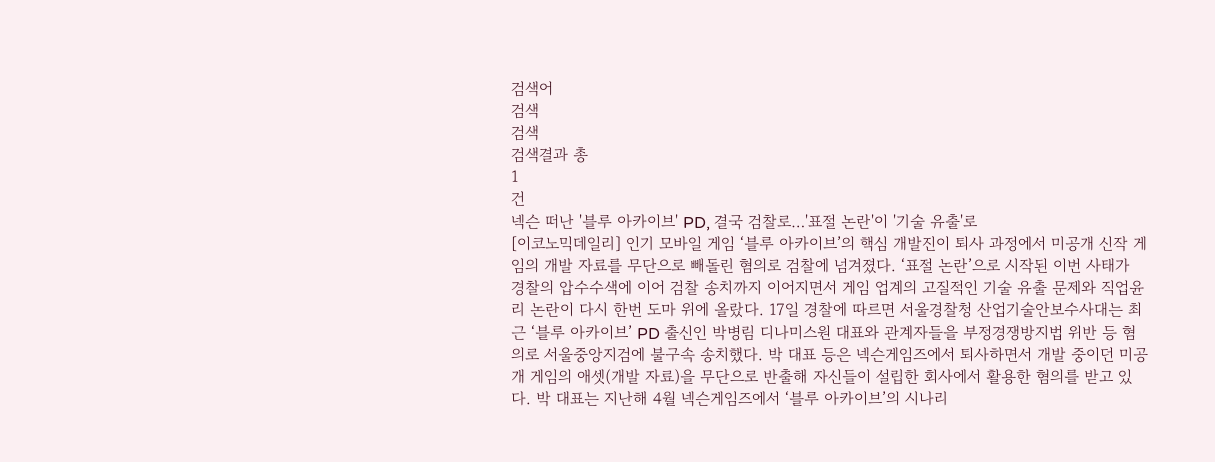검색어
검색
검색
검색결과 총
1
건
넥슨 떠난 '블루 아카이브' PD, 결국 검찰로…'표절 논란'이 '기술 유출'로
[이코노믹데일리] 인기 모바일 게임 ‘블루 아카이브’의 핵심 개발진이 퇴사 과정에서 미공개 신작 게임의 개발 자료를 무단으로 빼돌린 혐의로 검찰에 넘겨졌다. ‘표절 논란’으로 시작된 이번 사태가 경찰의 압수수색에 이어 검찰 송치까지 이어지면서 게임 업계의 고질적인 기술 유출 문제와 직업윤리 논란이 다시 한번 도마 위에 올랐다. 17일 경찰에 따르면 서울경찰청 산업기술안보수사대는 최근 ‘블루 아카이브’ PD 출신인 박병림 디나미스원 대표와 관계자들을 부정경쟁방지법 위반 등 혐의로 서울중앙지검에 불구속 송치했다. 박 대표 등은 넥슨게임즈에서 퇴사하면서 개발 중이던 미공개 게임의 애셋(개발 자료)을 무단으로 반출해 자신들이 설립한 회사에서 활용한 혐의를 받고 있다. 박 대표는 지난해 4월 넥슨게임즈에서 ‘블루 아카이브’의 시나리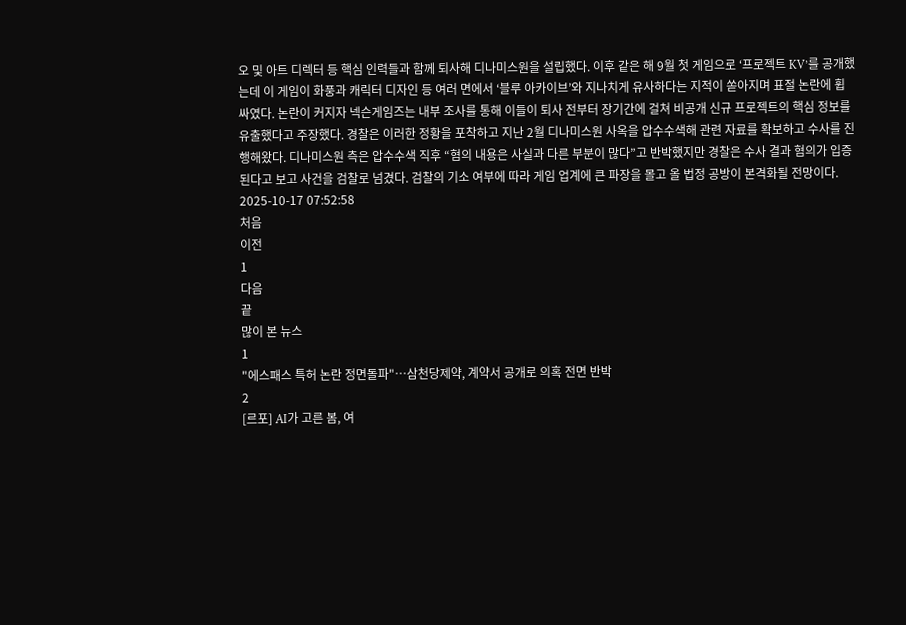오 및 아트 디렉터 등 핵심 인력들과 함께 퇴사해 디나미스원을 설립했다. 이후 같은 해 9월 첫 게임으로 ‘프로젝트 KV’를 공개했는데 이 게임이 화풍과 캐릭터 디자인 등 여러 면에서 ‘블루 아카이브’와 지나치게 유사하다는 지적이 쏟아지며 표절 논란에 휩싸였다. 논란이 커지자 넥슨게임즈는 내부 조사를 통해 이들이 퇴사 전부터 장기간에 걸쳐 비공개 신규 프로젝트의 핵심 정보를 유출했다고 주장했다. 경찰은 이러한 정황을 포착하고 지난 2월 디나미스원 사옥을 압수수색해 관련 자료를 확보하고 수사를 진행해왔다. 디나미스원 측은 압수수색 직후 “혐의 내용은 사실과 다른 부분이 많다”고 반박했지만 경찰은 수사 결과 혐의가 입증된다고 보고 사건을 검찰로 넘겼다. 검찰의 기소 여부에 따라 게임 업계에 큰 파장을 몰고 올 법정 공방이 본격화될 전망이다.
2025-10-17 07:52:58
처음
이전
1
다음
끝
많이 본 뉴스
1
"에스패스 특허 논란 정면돌파"…삼천당제약, 계약서 공개로 의혹 전면 반박
2
[르포] AI가 고른 봄, 여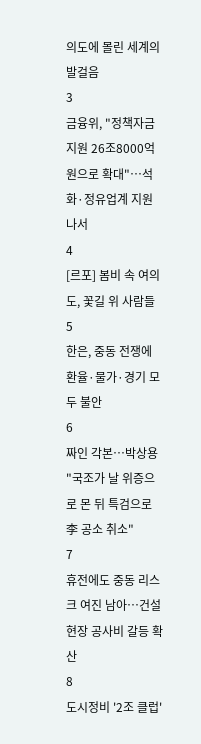의도에 몰린 세계의 발걸음
3
금융위, "정책자금 지원 26조8000억원으로 확대"…석화·정유업계 지원 나서
4
[르포] 봄비 속 여의도, 꽃길 위 사람들
5
한은, 중동 전쟁에 환율·물가·경기 모두 불안
6
짜인 각본…박상용 "국조가 날 위증으로 몬 뒤 특검으로 李 공소 취소"
7
휴전에도 중동 리스크 여진 남아…건설현장 공사비 갈등 확산
8
도시정비 '2조 클럽'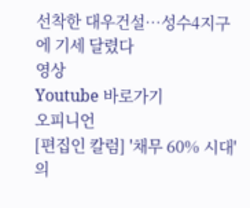선착한 대우건설…성수4지구에 기세 달렸다
영상
Youtube 바로가기
오피니언
[편집인 칼럼] '채무 60% 시대'의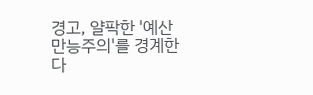경고, 얄팍한 '예산 만능주의'를 경계한다